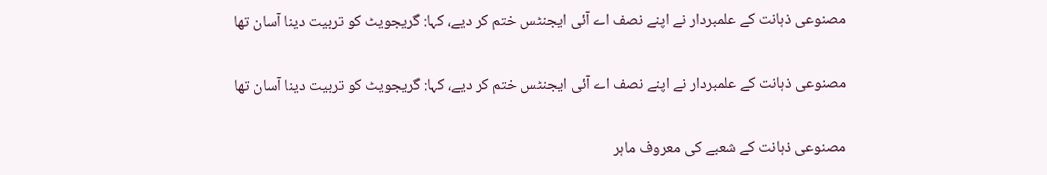مصنوعی ذہانت کے علمبردار نے اپنے نصف اے آئی ایجنٹس ختم کر دیے، کہا: گریجویٹ کو تربیت دینا آسان تھا

مصنوعی ذہانت کے علمبردار نے اپنے نصف اے آئی ایجنٹس ختم کر دیے، کہا: گریجویٹ کو تربیت دینا آسان تھا

مصنوعی ذہانت کے شعبے کی معروف ماہر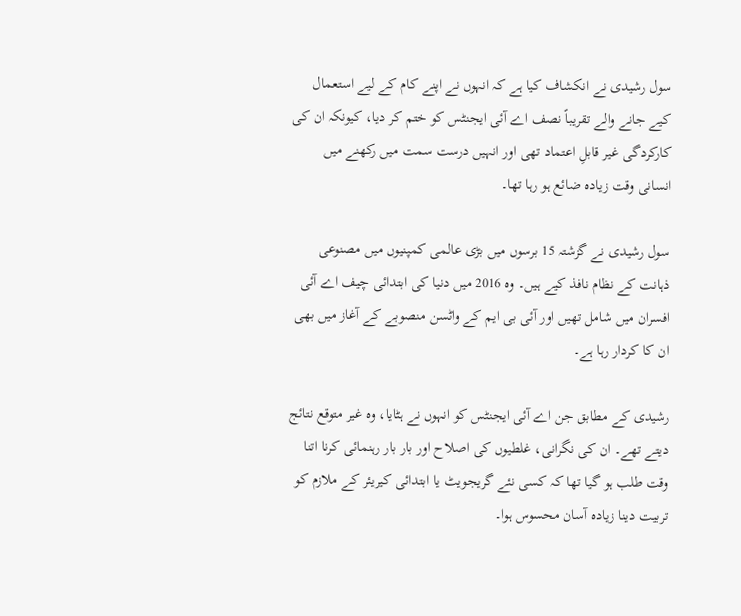سول رشیدی نے انکشاف کیا ہے کہ انہوں نے اپنے کام کے لیے استعمال کیے جانے والے تقریباً نصف اے آئی ایجنٹس کو ختم کر دیا، کیونکہ ان کی کارکردگی غیر قابلِ اعتماد تھی اور انہیں درست سمت میں رکھنے میں انسانی وقت زیادہ ضائع ہو رہا تھا۔

سول رشیدی نے گزشتہ 15 برسوں میں بڑی عالمی کمپنیوں میں مصنوعی ذہانت کے نظام نافذ کیے ہیں۔ وہ 2016 میں دنیا کی ابتدائی چیف اے آئی افسران میں شامل تھیں اور آئی بی ایم کے واٹسن منصوبے کے آغاز میں بھی ان کا کردار رہا ہے۔

رشیدی کے مطابق جن اے آئی ایجنٹس کو انہوں نے ہٹایا، وہ غیر متوقع نتائج دیتے تھے۔ ان کی نگرانی، غلطیوں کی اصلاح اور بار بار رہنمائی کرنا اتنا وقت طلب ہو گیا تھا کہ کسی نئے گریجویٹ یا ابتدائی کیریئر کے ملازم کو تربیت دینا زیادہ آسان محسوس ہوا۔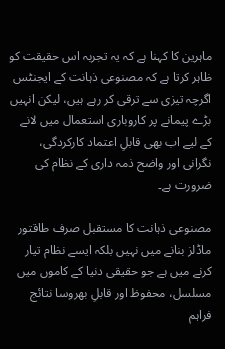ماہرین کا کہنا ہے کہ یہ تجربہ اس حقیقت کو ظاہر کرتا ہے کہ مصنوعی ذہانت کے ایجنٹس اگرچہ تیزی سے ترقی کر رہے ہیں، لیکن انہیں بڑے پیمانے پر کاروباری استعمال میں لانے کے لیے اب بھی قابلِ اعتماد کارکردگی، نگرانی اور واضح ذمہ داری کے نظام کی ضرورت ہے۔

مصنوعی ذہانت کا مستقبل صرف طاقتور ماڈلز بنانے میں نہیں بلکہ ایسے نظام تیار کرنے میں ہے جو حقیقی دنیا کے کاموں میں مسلسل، محفوظ اور قابلِ بھروسا نتائج فراہم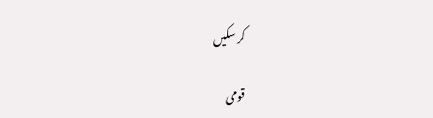کر سکیں

قومی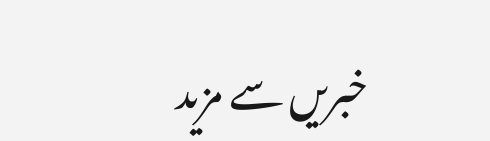خبریں سے مزید